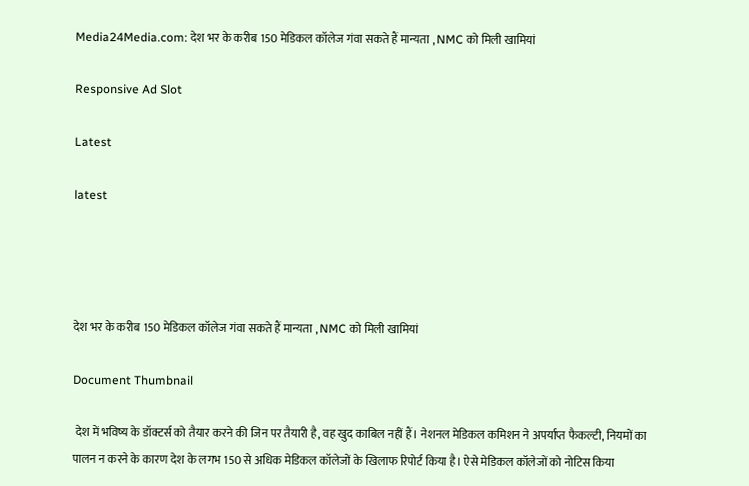Media24Media.com: देश भर के करीब 150 मेडिकल कॉलेज गंवा सकते हैं मान्यता , NMC को मिली खामियां

Responsive Ad Slot

Latest

latest




देश भर के करीब 150 मेडिकल कॉलेज गंवा सकते हैं मान्यता , NMC को मिली खामियां

Document Thumbnail

 देश में भविष्य के डॉक्टर्स को तैयार करने की जिन पर तैयारी है, वह खुद काबिल नहीं हैं। नेशनल मेडिकल कमिशन ने अपर्याप्त फैकल्टी, नियमों का पालन न करने के कारण देश के लगभ 150 से अधिक मेडिकल कॉलेजों के खिलाफ रिपोर्ट किया है। ऐसे मेडिकल कॉलेजों को नोटिस किया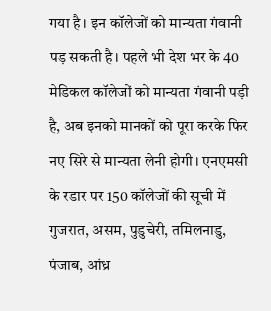गया है। इन कॉलेजों को मान्यता गंवानी पड़ सकती है। पहले भी देश भर के 40 मेडिकल कॉलेजों को मान्यता गंवानी पड़ी है, अब इनको मानकों को पूरा करके फिर नए सिरे से मान्यता लेनी होगी। एनएमसी के रडार पर 150 कॉलेजों की सूची में गुजरात, असम, पुडुचेरी, तमिलनाडु, पंजाब, आंध्र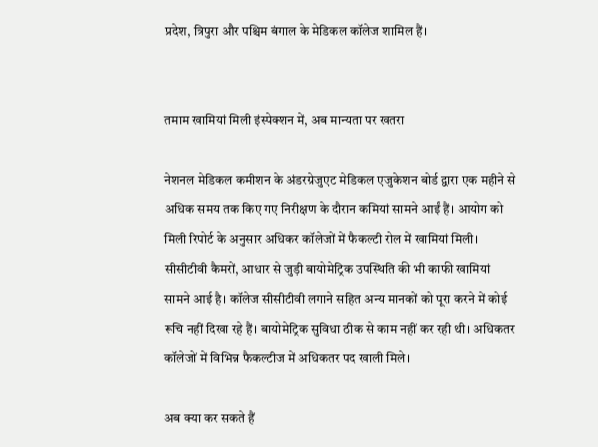प्रदेश, त्रिपुरा और पश्चिम बंगाल के मेडिकल कॉलेज शामिल हैं।


तमाम खामियां मिली इंस्पेक्शन में, अब मान्यता पर खतरा

नेशनल मेडिकल कमीशन के अंडरग्रेजुएट मेडिकल एजुकेशन बोर्ड द्वारा एक महीने से अधिक समय तक किए गए निरीक्षण के दौरान कमियां सामने आईं हैं। आयोग को मिली रिपोर्ट के अनुसार अधिकर कॉलेजों में फैकल्टी रोल में खामियां मिली। सीसीटीवी कैमरों, आधार से जुड़ी बायोमेट्रिक उपस्थिति की भी काफी खामियां सामने आई है। कॉलेज सीसीटीवी लगाने सहित अन्य मानकों को पूरा करने में कोई रूचि नहीं दिखा रहे हैं। बायोमेट्रिक सुविधा ठीक से काम नहीं कर रही थी। अधिकतर कॉलेजों में विभिन्न फैकल्टीज में अधिकतर पद खाली मिले।

अब क्या कर सकते हैं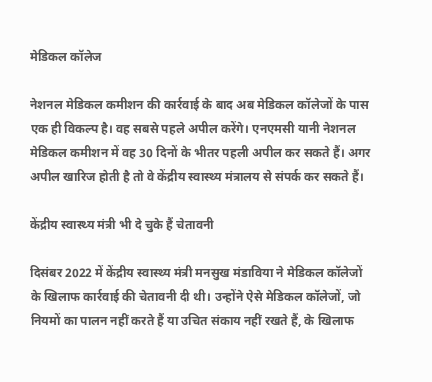मेडिकल कॉलेज

नेशनल मेडिकल कमीशन की कार्रवाई के बाद अब मेडिकल कॉलेजों के पास एक ही विकल्प है। वह सबसे पहले अपील करेंगे। एनएमसी यानी नेशनल मेडिकल कमीशन में वह 30 दिनों के भीतर पहली अपील कर सकते हैं। अगर अपील खारिज होती है तो वे केंद्रीय स्वास्थ्य मंत्रालय से संपर्क कर सकते हैं।

केंद्रीय स्वास्थ्य मंत्री भी दे चुके हैं चेतावनी

दिसंबर 2022 में केंद्रीय स्वास्थ्य मंत्री मनसुख मंडाविया ने मेडिकल कॉलेजों के खिलाफ कार्रवाई की चेतावनी दी थी। उन्होंने ऐसे मेडिकल कॉलेजों, जो नियमों का पालन नहीं करते हैं या उचित संकाय नहीं रखते हैं, के खिलाफ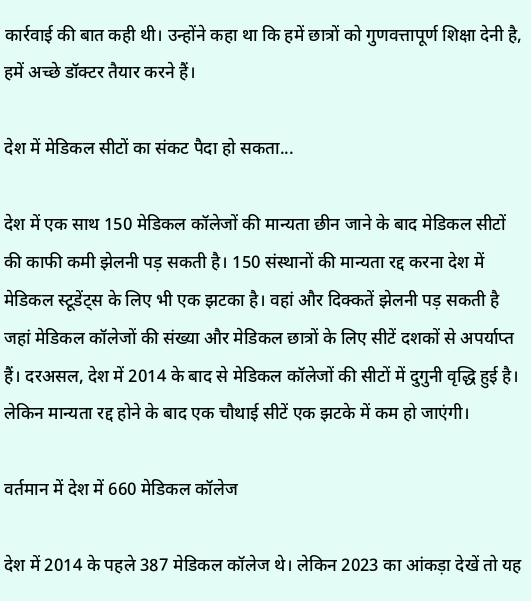कार्रवाई की बात कही थी। उन्होंने कहा था कि हमें छात्रों को गुणवत्तापूर्ण शिक्षा देनी है, हमें अच्छे डॉक्टर तैयार करने हैं।

देश में मेडिकल सीटों का संकट पैदा हो सकता...

देश में एक साथ 150 मेडिकल कॉलेजों की मान्यता छीन जाने के बाद मेडिकल सीटों की काफी कमी झेलनी पड़ सकती है। 150 संस्थानों की मान्यता रद्द करना देश में मेडिकल स्टूडेंट्स के लिए भी एक झटका है। वहां और दिक्कतें झेलनी पड़ सकती है जहां मेडिकल कॉलेजों की संख्या और मेडिकल छात्रों के लिए सीटें दशकों से अपर्याप्त हैं। दरअसल, देश में 2014 के बाद से मेडिकल कॉलेजों की सीटों में दुगुनी वृद्धि हुई है। लेकिन मान्यता रद्द होने के बाद एक चौथाई सीटें एक झटके में कम हो जाएंगी।

वर्तमान में देश में 660 मेडिकल कॉलेज

देश में 2014 के पहले 387 मेडिकल कॉलेज थे। लेकिन 2023 का आंकड़ा देखें तो यह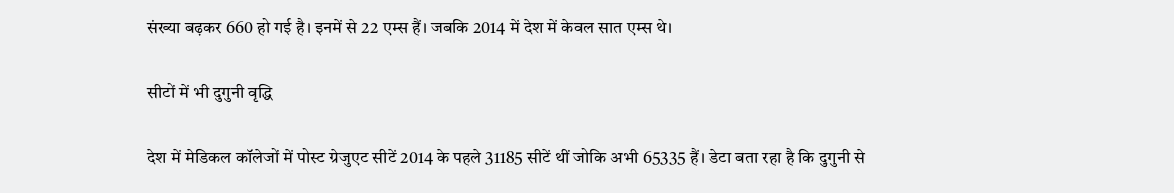संख्या बढ़कर 660 हो गई है। इनमें से 22 एम्स हैं। जबकि 2014 में देश में केवल सात एम्स थे।

सीटों में भी दुगुनी वृद्धि

देश में मेडिकल कॉलेजों में पोस्ट ग्रेजुएट सीटें 2014 के पहले 31185 सीटें थीं जोकि अभी 65335 हैं। डेटा बता रहा है कि दुगुनी से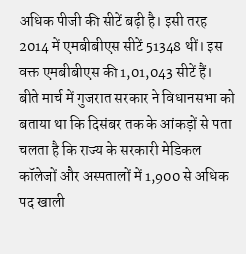अधिक पीजी की सीटें बढ़ी है। इसी तरह 2014 में एमबीबीएस सीटें 51348 थीं। इस वक्त एमबीबीएस की 1,01,043 सीटें हैं। बीते मार्च में गुजरात सरकार ने विधानसभा को बताया था कि दिसंबर तक के आंकड़ों से पता चलता है कि राज्य के सरकारी मेडिकल कॉलेजों और अस्पतालों में 1,900 से अधिक पद खाली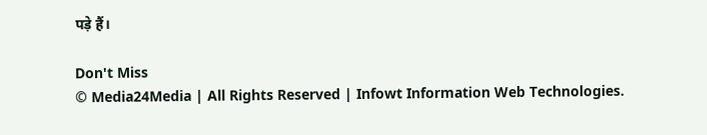पड़े हैं।

Don't Miss
© Media24Media | All Rights Reserved | Infowt Information Web Technologies.